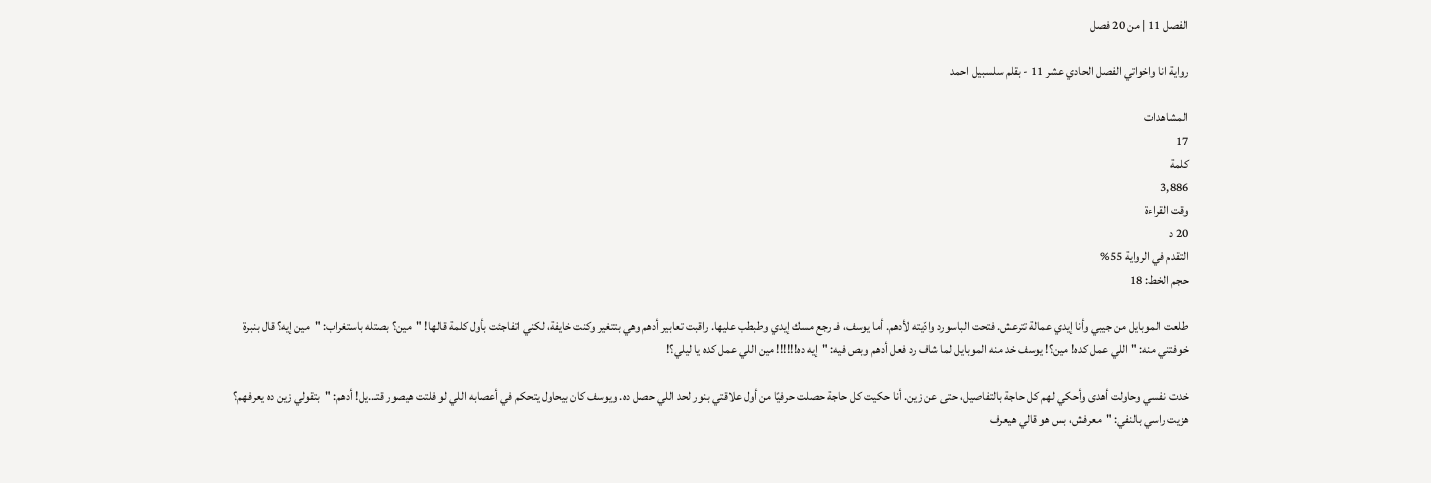الفصل 11 | من 20 فصل

رواية انا واخواتي الفصل الحادي عشر 11 - بقلم سلسبيل احمد

المشاهدات
17
كلمة
3,886
وقت القراءة
20 د
التقدم في الرواية 55%
حجم الخط: 18

طلعت الموبايل من جيبي وأنا إيدي عمالة تترعش. فتحت الباسورد وادّيته لأدهم. أما يوسف، فـ رجع مسك إيدي وطبطب عليها. راقبت تعابير أدهم وهي بتتغير وكنت خايفة، لكني اتفاجئت بأول كلمة قالها! "مين؟ بصتله باستغراب: "مين إيه؟ قال بنبرة خوفتني منه: "اللي عمل كده! مين؟! يوسف خد منه الموبايل لما شاف رد فعل أدهم وبص فيه: "إيه ده!!!!!! مين اللي عمل كده يا ليلي؟!

خدت نفسي وحاولت أهدى وأحكي لهم كل حاجة بالتفاصيل، حتى عن زين. أنا حكيت كل حاجة حصلت حرفيًا من أول علاقتي بنور لحد اللي حصل ده. ويوسف كان بيحاول يتحكم في أعصابه اللي لو فلتت هيصور قتـ..يل! أدهم: "بتقولي زين ده يعرفهم؟ هزيت راسي بالنفي: "معرفش، بس هو قالي هيعرف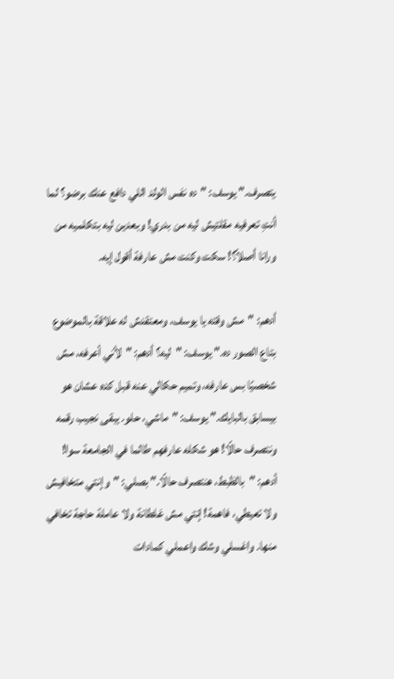يتصرف." يوسف: "ده نفس الولد اللي دافع عنك برضو؟ لما أنتِ تعرفيه مقلتيش ليه من بدري! وبعدين ليه بتكلميه من ورانا أصلاً؟! سكت وكنت مش عارفة أقول إيه.

أدهم: "مش وقته يا يوسف، ومعتقدش له علاقة بالموضوع بتاع الصور ده." يوسف: "ليه؟ أدهم: "لأني أعرفه، مش شخصيًا بس عارفه، وتميم حكالي عنه قبل كده عشان هو بيسابق بالبايك." يوسف: "ماشي، حلو. يبقى نجيب رقمه ونتصرف حالًا! هو شكله عارفهم طالما في الجامعة سوا! أدهم: "بالظبط، هنتصرف حالًا." بصلي: "وإنتي متخافيش ولا تعيطي، فاهمة! إنتي مش غلطانة ولا عاملة حاجة تخافي منها. واغسلي وشك واعملي كمادات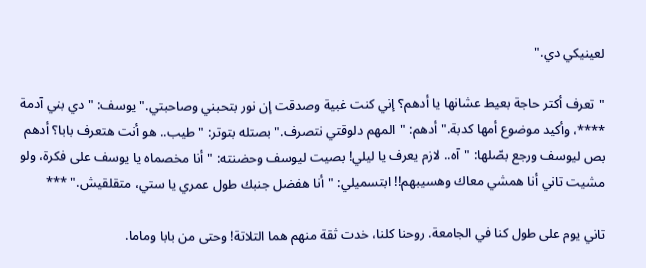لعينيكي دي."

"تعرف أكتر حاجة بعيط عشانها يا أدهم؟ إني كنت غبية وصدقت إن نور بتحبني وصاحبتي." يوسف: "دي بني آدمة ****، وأكيد موضوع أمها كدبة." أدهم: "المهم دلوقتي نتصرف." بصتله بتوتر: "طيب.. هو أنت هتعرف بابا؟ أدهم بص ليوسف ورجع بصّلها: "آه.. لازم يعرف يا ليلي! بصيت ليوسف وحضنته: "أنا مخصماه يا يوسف على فكرة، ولو مشيت تاني أنا همشي معاك وهسيبهم!! ابتسميلي: "أنا هفضل جنبك طول عمري يا ستي، متقلقيش." ***

تاني يوم على طول كنا في الجامعة. روحنا كلنا، خدت ثقة منهم هما التلاتة! وحتى من بابا وماما.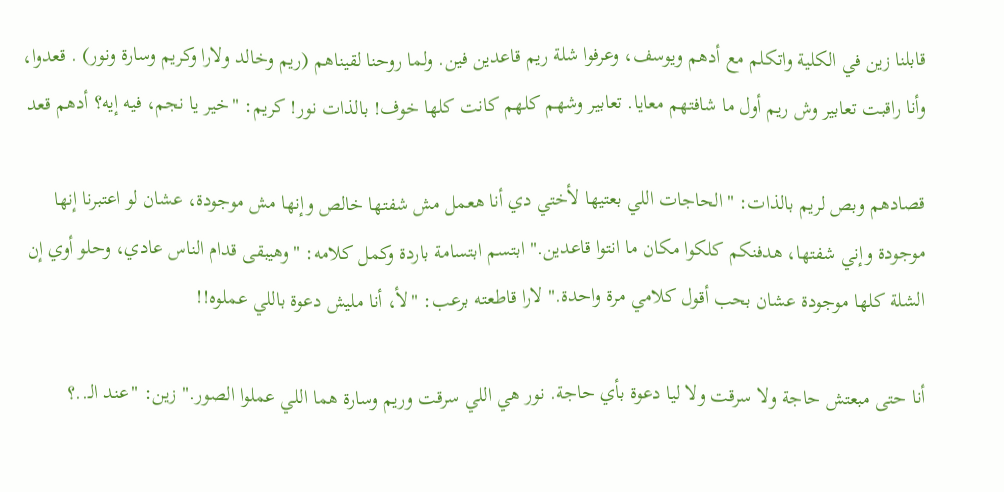قابلنا زين في الكلية واتكلم مع أدهم ويوسف، وعرفوا شلة ريم قاعدين فين. ولما روحنا لقيناهم (ريم وخالد ولارا وكريم وسارة ونور) . قعدوا، وأنا راقبت تعابير وش ريم أول ما شافتهم معايا. تعابير وشهم كلهم كانت كلها خوف! بالذات نور! كريم: "خير يا نجم، فيه إيه؟ أدهم قعد

قصادهم وبص لريم بالذات: "الحاجات اللي بعتيها لأختي دي أنا هعمل مش شفتها خالص وإنها مش موجودة، عشان لو اعتبرنا إنها موجودة وإني شفتها، هدفنكم كلكوا مكان ما انتوا قاعدين." ابتسم ابتسامة باردة وكمل كلامه: "وهيبقى قدام الناس عادي، وحلو أوي إن الشلة كلها موجودة عشان بحب أقول كلامي مرة واحدة." لارا قاطعته برعب: "لأ، أنا مليش دعوة باللي عملوه!!

أنا حتى مبعتش حاجة ولا سرقت ولا ليا دعوة بأي حاجة. نور هي اللي سرقت وريم وسارة هما اللي عملوا الصور." زين: "عند الـ..؟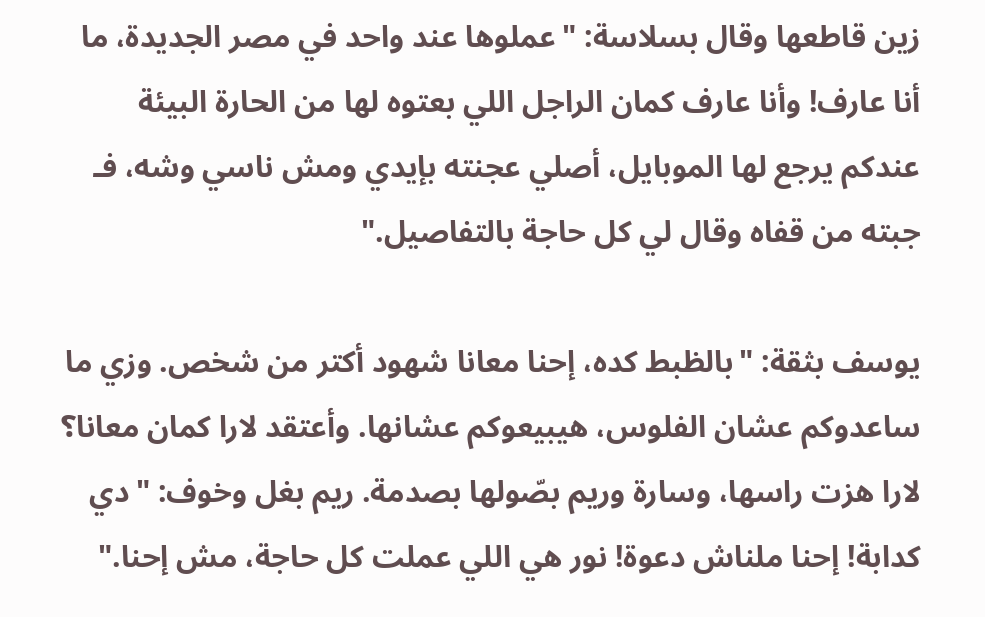زين قاطعها وقال بسلاسة: "عملوها عند واحد في مصر الجديدة، ما أنا عارف! وأنا عارف كمان الراجل اللي بعتوه لها من الحارة البيئة عندكم يرجع لها الموبايل، أصلي عجنته بإيدي ومش ناسي وشه، فـ جبته من قفاه وقال لي كل حاجة بالتفاصيل."

يوسف بثقة: "بالظبط كده، إحنا معانا شهود أكتر من شخص. وزي ما ساعدوكم عشان الفلوس، هيبيعوكم عشانها. وأعتقد لارا كمان معانا؟ لارا هزت راسها، وسارة وريم بصّولها بصدمة. ريم بغل وخوف: "دي كدابة! إحنا ملناش دعوة! نور هي اللي عملت كل حاجة، مش إحنا."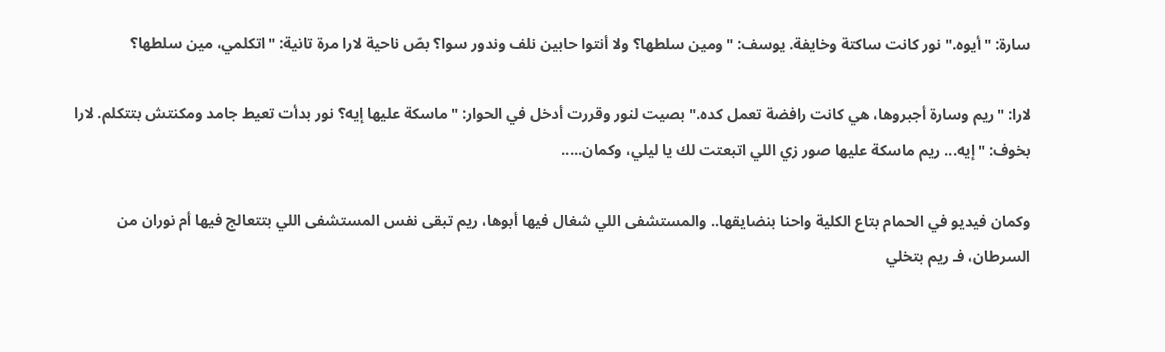سارة: "أيوه." نور كانت ساكتة وخايفة. يوسف: "ومين سلطها؟ ولا أنتوا حابين نلف وندور سوا؟ بصّ ناحية لارا مرة تانية: "اتكلمي، مين سلطها؟

لارا: "ريم وسارة أجبروها، هي كانت رافضة تعمل كده." بصيت لنور وقررت أدخل في الحوار: "ماسكة عليها إيه؟ نور بدأت تعيط جامد ومكنتش بتتكلم. لارا بخوف: "إيه... ريم ماسكة عليها صور زي اللي اتبعتت لك يا ليلي، وكمان.....

وكمان فيديو في الحمام بتاع الكلية واحنا بنضايقها.. والمستشفى اللي شغال فيها أبوها، ريم تبقى نفس المستشفى اللي بتتعالج فيها أم نوران من السرطان، فـ ريم بتخلي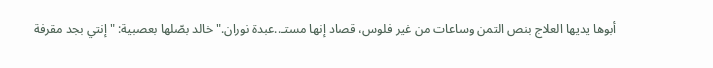أبوها يديها العلاج بنص التمن وساعات من غير فلوس، قصاد إنها مستـ..عبدة نوران." خالد بصّلها بعصبية: "إنتي بجد مقرفة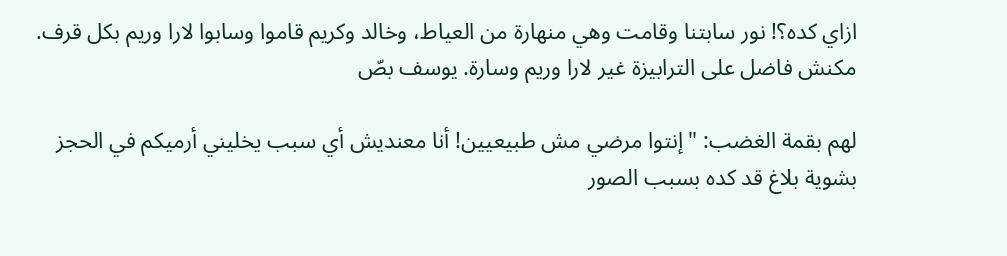ازاي كده؟! نور سابتنا وقامت وهي منهارة من العياط، وخالد وكريم قاموا وسابوا لارا وريم بكل قرف. مكنش فاضل على الترابيزة غير لارا وريم وسارة. يوسف بصّ

لهم بقمة الغضب: "إنتوا مرضي مش طبيعيين! أنا معنديش أي سبب يخليني أرميكم في الحجز بشوية بلاغ قد كده بسبب الصور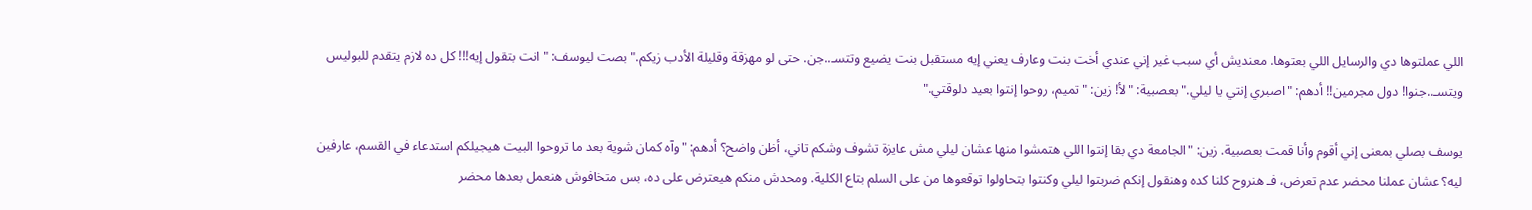اللي عملتوها دي والرسايل اللي بعتوها. معنديش أي سبب غير إني عندي أخت بنت وعارف يعني إيه مستقبل بنت يضيع وتتسـ..جن. حتى لو مهزقة وقليلة الأدب زيكم." بصت ليوسف: "انت بتقول إيه!!! كل ده لازم يتقدم للبوليس ويتسـ..جنوا! دول مجرمين!! أدهم: "اصبري إنتي يا ليلي." بعصبية: "لأ! زين: "تميم، روحوا إنتوا بعيد دلوقتي."

يوسف بصلي بمعنى إني أقوم وأنا قمت بعصبية. زين: "الجامعة دي بقا إنتوا اللي هتمشوا منها عشان ليلي مش عايزة تشوف وشكم تاني، أظن واضح؟ أدهم: "وآه كمان شوية بعد ما تروحوا البيت هيجيلكم استدعاء في القسم، عارفين ليه؟ عشان عملنا محضر عدم تعرض، فـ هنروح كلنا كده وهنقول إنكم ضربتوا ليلي وكنتوا بتحاولوا توقعوها من على السلم بتاع الكلية. ومحدش منكم هيعترض على ده، بس متخافوش هنعمل بعدها محضر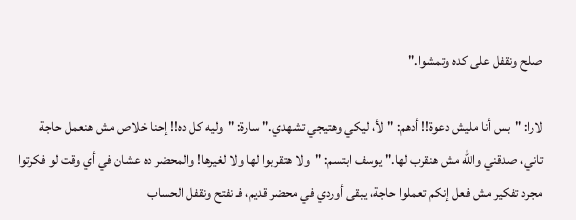صلح ونقفل على كده وتمشوا."

لارا: "بس أنا مليش دعوة!! أدهم: "لأ، ليكي وهتيجي تشهدي." سارة: "وليه كل ده!! إحنا خلاص مش هنعمل حاجة تاني، صدقني والله مش هنقرب لها." يوسف ابتسم: "ولا هتقربوا لها ولا لغيرها! والمحضر ده عشان في أي وقت لو فكرتوا مجرد تفكير مش فعل إنكم تعملوا حاجة، يبقى أوردي في محضر قديم، فـ نفتح ونقفل الحساب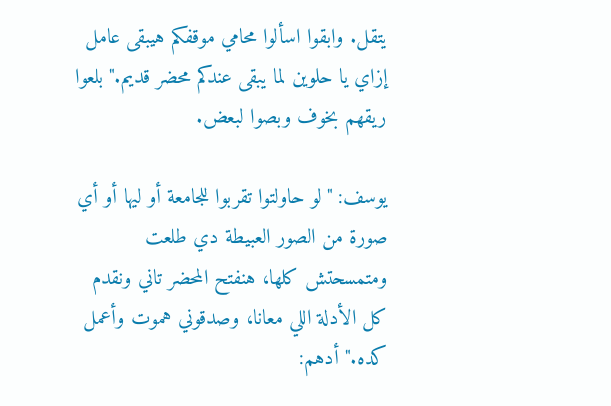يتقل. وابقوا اسألوا محامي موقفكم هيبقى عامل إزاي يا حلوين لما يبقى عندكم محضر قديم." بلعوا ريقهم بخوف وبصوا لبعض.

يوسف: "لو حاولتوا تقربوا للجامعة أو ليها أو أي صورة من الصور العبيطة دي طلعت ومتمسحتش كلها، هنفتح المحضر تاني ونقدم كل الأدلة اللي معانا، وصدقوني هموت وأعمل كده." أدهم: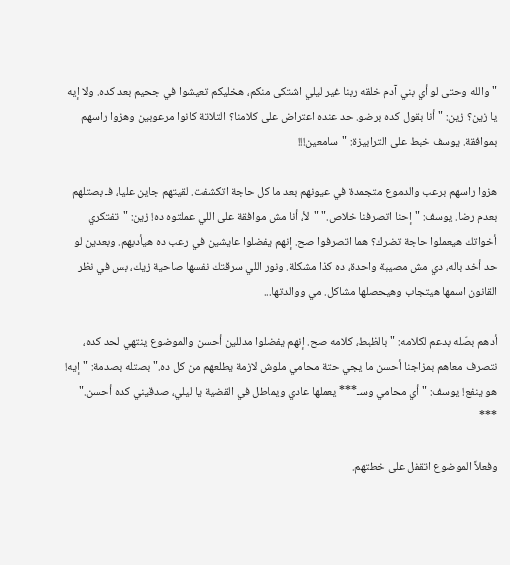"والله وحتى لو أي بني آدم خلقه ربنا غير ليلي اشتكى منكم، هخليكم تعيشوا في جحيم بعد كده. ولا إيه يا زين؟ زين: "أنا بقول كده برضو. حد عنده اعتراض على كلامنا؟ التلاتة كانوا مرعوبين وهزوا راسهم بموافقة. يوسف خبط على الترابيزة: "سامعين!!!

هزوا راسهم برعب والدموع متجمدة في عيونهم بعد ما كل حاجة اتكشفت. لقيتهم جاين عليا، فـ بصتلهم بعدم رضا. يوسف: "إحنا اتصرفنا خلاص." "لأ، أنا مش موافقة على اللي عملتوه ده! زين: "تفتكري أخواتك هيعملوا حاجة تضرك؟ هما اتصرفوا صح. إنهم يفضلوا عايشين في رعب ده هيأدبهم. وبعدين لو حد أخد باله، دي مش مصيبة واحدة، ده كذا مشكلة. ونور اللي سرقتك نفسها صاحية زيك، بس في نظر القانون اسمها هيتجاب وهيحصلها مشاكل. مي ووالدتها...

أدهم بصّله بدعم لكلامه: "بالظبط، كلامه صح. إنهم يفضلوا مدللين أحسن والموضوع ينتهي لحد كده، نتصرف معاهم بمزاجنا أحسن ما يجي حتة محامي ملوش لازمة يطلعهم من كل ده." بصتله بصدمة: "إيه! هو ينفع! يوسف: "أي محامي وسـ*** يعملها عادي ويماطل في القضية يا ليلي، صدقيني كده أحسن." ***

وفعلاً الموضوع اتقفل على خطتهم.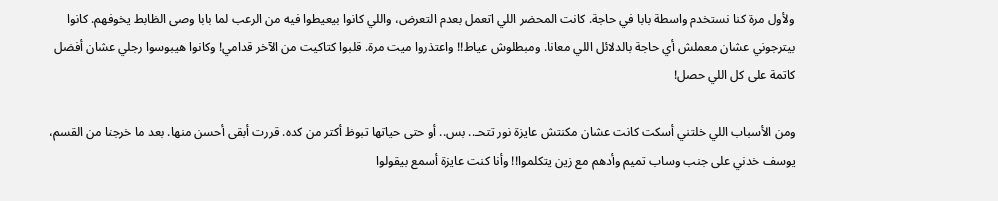ولأول مرة كنا نستخدم واسطة بابا في حاجة. كانت المحضر اللي اتعمل بعدم التعرض، واللي كانوا بيعيطوا فيه من الرعب لما بابا وصى الظابط يخوفهم. كانوا بيترجوني عشان معملش أي حاجة بالدلائل اللي معانا. ومبطلوش عياط!! واعتذروا ميت مرة. قلبوا كتاكيت من الآخر قدامي! وكانوا هيبوسوا رجلي عشان أفضل كاتمة على كل اللي حصل!

ومن الأسباب اللي خلتني أسكت كانت عشان مكنتش عايزة نور تتحـ.. بس.. أو حتى حياتها تبوظ أكتر من كده. قررت أبقى أحسن منها. بعد ما خرجنا من القسم، يوسف خدني على جنب وساب تميم وأدهم مع زين يتكلموا!! وأنا كنت عايزة أسمع بيقولوا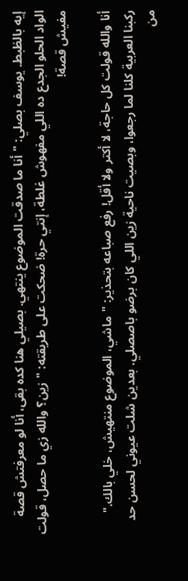إيه بالظبط. يوسف بصلي: "أنا ما صدقت الموضوع ينتهي. بصيلي هنا كده بقى، أنا لو معرفتش قصة الواد الحلو الجدع ده اللي مفهوش غلطة، إنتي حرة! ضحكت على طريقته: "زين؟ والله زي ما حصل، قولت مفيش قصة!

أنا والله قولت كل حاجة، لا أكتر ولا أقل! رفع صباعه بتحذير: "ماشي، الموضوع منتهيش، خلي بالك." ركبنا العربية كلنا لما رجعوا، وبصيت ناحية زين اللي كان برضو باصصلي. بعدين شلت عيوني لحسن حد من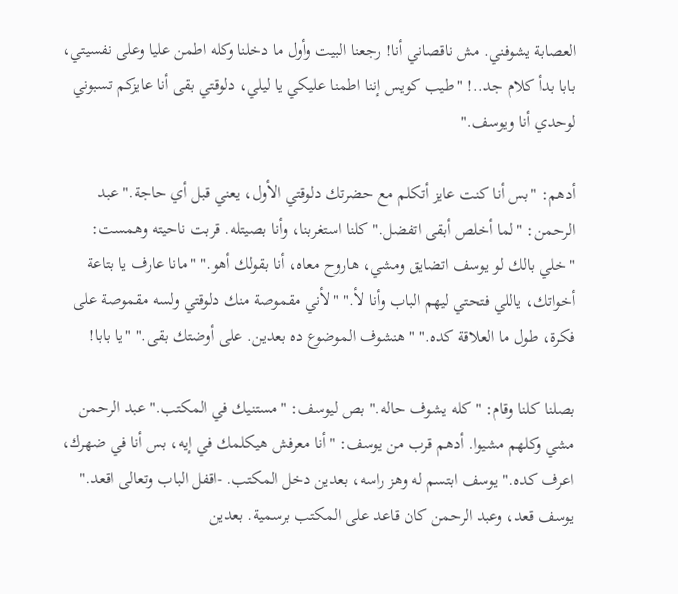العصابة يشوفني. مش ناقصاني أنا! رجعنا البيت وأول ما دخلنا وكله اطمن عليا وعلى نفسيتي، بابا بدأ كلام جد..! "طيب كويس إننا اطمنا عليكي يا ليلي، دلوقتي بقى أنا عايزكم تسبوني لوحدي أنا ويوسف."

أدهم: "بس أنا كنت عايز أتكلم مع حضرتك دلوقتي الأول، يعني قبل أي حاجة." عبد الرحمن: "لما أخلص أبقى اتفضل." كلنا استغربنا، وأنا بصيتله. قربت ناحيته وهمست: "خلي بالك لو يوسف اتضايق ومشي، هاروح معاه، أنا بقولك أهو." "مانا عارف يا بتاعة أخواتك، ياللي فتحتي ليهم الباب وأنا لأ." "لأني مقموصة منك دلوقتي ولسه مقموصة على فكرة، طول ما العلاقة كده." "هنشوف الموضوع ده بعدين. على أوضتك بقى." "يا بابا!

بصلنا كلنا وقام: "كله يشوف حاله." بص ليوسف: "مستنيك في المكتب." عبد الرحمن مشي وكلهم مشيوا. أدهم قرب من يوسف: "أنا معرفش هيكلمك في إيه، بس أنا في ضهرك، اعرف كده." يوسف ابتسم له وهز راسه، بعدين دخل المكتب. -اقفل الباب وتعالى اقعد." يوسف قعد، وعبد الرحمن كان قاعد على المكتب برسمية. بعدين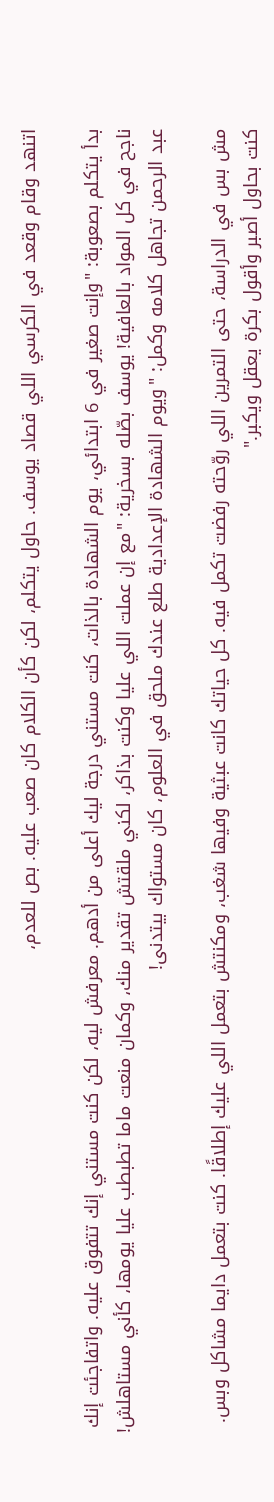اتنهد وقام وقعد في الكرسي اللي قصاد يوسف. حاول يتكلم، لكن كأن الكلام كان صعب عليه. بص للعدم،

بدأ يتكلم بصعوبة: "وإنت صغير في 6 ابتدائي، يوم الشهادة بالذات، كنت مستني درجة ليك أعلى من أدهم. معرفش ليه، لكن كنت مستني إنك تتفوق عليه. واتفاجئت إنك ناجح في كل المواد بالعافية! يوسف بصّله بسخرية: "مع إن عملت اللي عليا وكنت بذاكر، لكني ملقتش تقدير منك، وكمان منعت ماما تطبطب عليا يومها، كأني مستاهلش! عبد الرحمن تجاهل كلامه وكمل: "ويوم الشهادة الإعدادية طلع عندك ملحق في العلوم، كان مستواك بيتدنى!

مش بس في الدراسة، حتى التمرين اللي روّحته رفضت تكمل فيه. كل حياتك كانت عبثية وفيها شغب، ومكنتش بتعمل اللي عليك إطلاقًا. كنت بتعمل دايما مشاكل وبس. كنت بحاول أصبر وأقول بكرة يعقل ويكبر."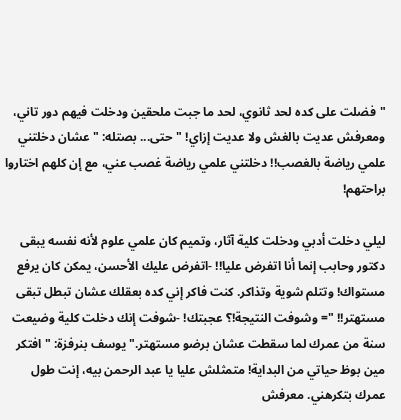"فضلت على كده لحد ثانوي، لحد ما جبت ملحقين ودخلت فيهم دور تاني، ومعرفش عديت بالغش ولا عديت إزاي! "حتى... بصتله: "عشان دخلتني علمي رياضة بالغصب!! دخلتني علمي رياضة غصب عني، مع إن كلهم اختاروا براحتهم!

ليلي دخلت أدبي ودخلت كلية آثار، وتميم كان علمي علوم لأنه نفسه يبقى دكتور وحابب إنما أنا اتفرض عليا!! -اتفرض عليك الأحسن، يمكن كان يرفع مستواك! وتتلم شوية وتذاكر. كنت فاكر إني كده بعقلك عشان تبطل تبقى مستهتر!! "= وشوفت النتيجة!؟ عجبتك! -شوفت إنك دخلت كلية وضيعت سنة من عمرك لما سقطت عشان برضو مستهتر." يوسف بنرفزة: "افتكر مين بوظ حياتي من البداية! متمثلش عليا يا عبد الرحمن بيه، إنت طول عمرك بتكرهني. معرفش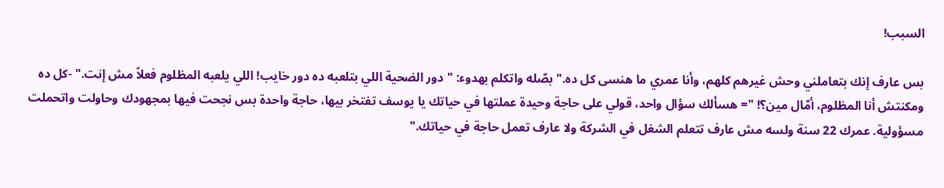السبب!

بس عارف إنك بتعاملني وحش غيرهم كلهم، وأنا عمري ما هنسى كل ده." بصّله واتكلم بهدوء: "دور الضحية اللي بتلعبه ده دور خايب! اللي يلعبه المظلوم فعلاً مش إنت." -كل ده ومكنتش أنا المظلوم، أمّال مين؟! "= هسألك سؤال واحد، قولي على حاجة وحيدة عملتها في حياتك يا يوسف تفتخر بيها، حاجة واحدة بس نجحت فيها بمجهودك وحاولت واتحملت مسؤولية. عمرك 22 سنة ولسه مش عارف تتعلم الشغل في الشركة ولا عارف تعمل حاجة في حياتك."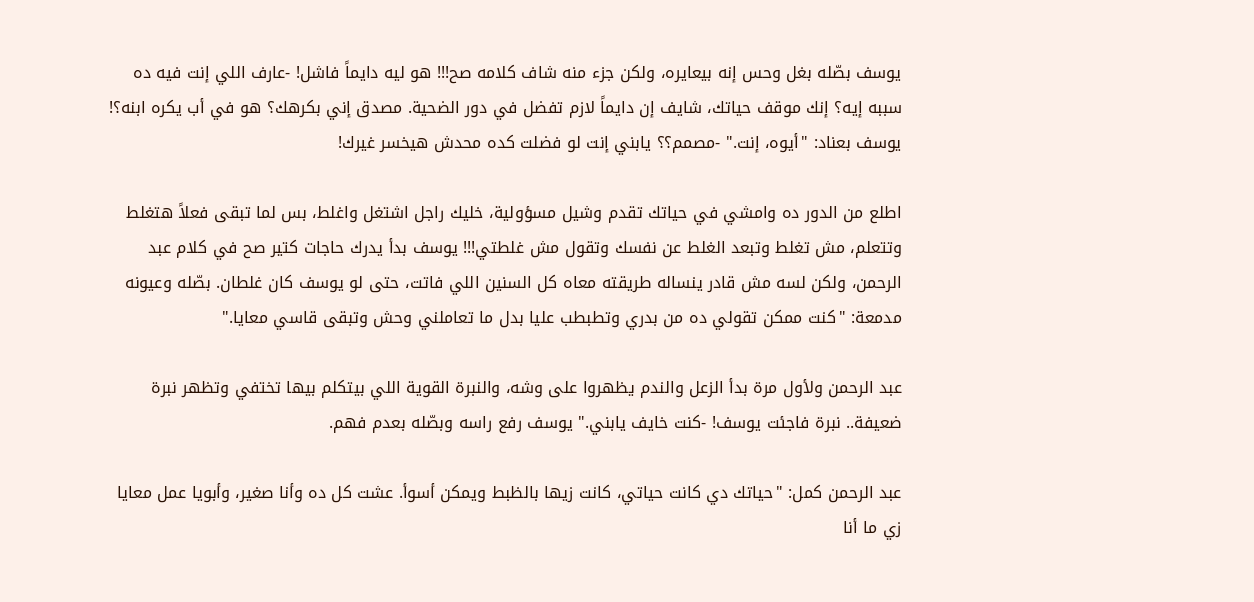يوسف بصّله بغل وحس إنه بيعايره، ولكن جزء منه شاف كلامه صح!!! هو ليه دايماً فاشل! -عارف اللي إنت فيه ده سببه إيه؟ إنك موقف حياتك، شايف إن دايماً لازم تفضل في دور الضحية. مصدق إني بكرهك؟ هو في أب يكره ابنه؟! يوسف بعناد: "أيوه، إنت." -مصمم؟؟ يابني إنت لو فضلت كده محدش هيخسر غيرك!

اطلع من الدور ده وامشي في حياتك تقدم وشيل مسؤولية، خليك راجل اشتغل واغلط، بس لما تبقى فعلاً هتغلط وتتعلم، مش تغلط وتبعد الغلط عن نفسك وتقول مش غلطتي!!! يوسف بدأ يدرك حاجات كتير صح في كلام عبد الرحمن، ولكن لسه مش قادر ينساله طريقته معاه كل السنين اللي فاتت، حتى لو يوسف كان غلطان. بصّله وعيونه مدمعة: "كنت ممكن تقولي ده من بدري وتطبطب عليا بدل ما تعاملني وحش وتبقى قاسي معايا."

عبد الرحمن ولأول مرة بدأ الزعل والندم يظهروا على وشه، والنبرة القوية اللي بيتكلم بيها تختفي وتظهر نبرة ضعيفة.. نبرة فاجئت يوسف! -كنت خايف يابني." يوسف رفع راسه وبصّله بعدم فهم.

عبد الرحمن كمل: "حياتك دي كانت حياتي، كانت زيها بالظبط ويمكن أسوأ. عشت كل ده وأنا صغير، وأبويا عمل معايا زي ما أنا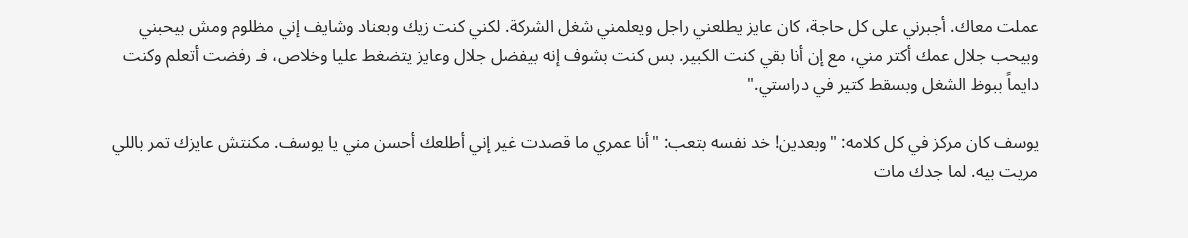عملت معاك. أجبرني على كل حاجة، كان عايز يطلعني راجل ويعلمني شغل الشركة. لكني كنت زيك وبعناد وشايف إني مظلوم ومش بيحبني وبيحب جلال عمك أكتر مني، مع إن أنا بقي كنت الكبير. بس كنت بشوف إنه بيفضل جلال وعايز يتضغط عليا وخلاص، فـ رفضت أتعلم وكنت دايماً ببوظ الشغل وبسقط كتير في دراستي."

يوسف كان مركز في كل كلامه: "وبعدين! خد نفسه بتعب: "أنا عمري ما قصدت غير إني أطلعك أحسن مني يا يوسف. مكنتش عايزك تمر باللي مريت بيه. لما جدك مات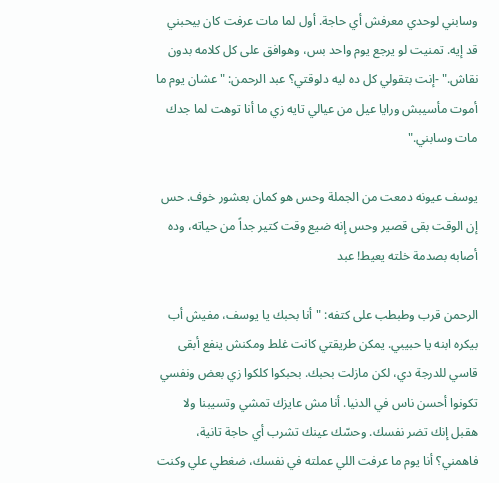وسابني لوحدي معرفش أي حاجة. أول لما مات عرفت كان بيحبني قد إيه. تمنيت لو يرجع يوم واحد بس، وهوافق على كل كلامه بدون نقاش." -إنت بتقولي كل ده ليه دلوقتي؟ عبد الرحمن: "عشان يوم ما أموت مأسيبش ورايا عيل من عيالي تايه زي ما أنا توهت لما جدك مات وسابني."

يوسف عيونه دمعت من الجملة وحس هو كمان بعشور خوف. حس إن الوقت بقى قصير وحس إنه ضيع وقت كتير جداً من حياته، وده أصابه بصدمة خلته يعيط! عبد

الرحمن قرب وطبطب على كتفه: "أنا بحبك يا يوسف، مفيش أب بيكره ابنه يا حبيبي. يمكن طريقتي كانت غلط ومكنش ينفع أبقى قاسي للدرجة دي، لكن مازلت بحبك. بحبكوا كلكوا زي بعض ونفسي تكونوا أحسن ناس في الدنيا. أنا مش عايزك تمشي وتسيبنا ولا هقبل إنك تضر نفسك. وحسّك عينك تشرب أي حاجة تانية، فاهمني؟ أنا يوم ما عرفت اللي عملته في نفسك، ضغطي علي وكنت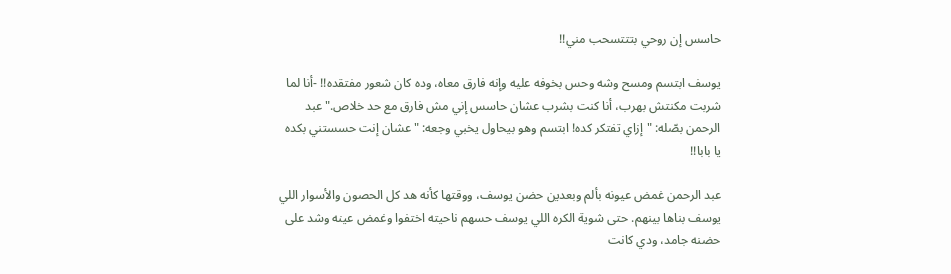حاسس إن روحي بتتتسحب مني!!

يوسف ابتسم ومسح وشه وحس بخوفه عليه وإنه فارق معاه، وده كان شعور مفتقده!! -أنا لما شربت مكنتش بهرب، أنا كنت بشرب عشان حاسس إني مش فارق مع حد خلاص." عبد الرحمن بصّله: "إزاي تفتكر كده! ابتسم وهو بيحاول يخبي وجعه: "عشان إنت حسستني بكده يا بابا!!

عبد الرحمن غمض عيونه بألم وبعدين حضن يوسف، ووقتها كأنه هد كل الحصون والأسوار اللي يوسف بناها بينهم. حتى شوية الكره اللي يوسف حسهم ناحيته اختفوا وغمض عينه وشد على حضنه جامد، ودي كانت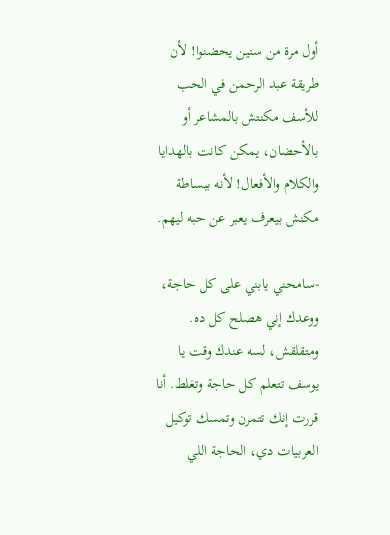أول مرة من سنين يحضنوا! لأن طريقة عبد الرحمن في الحب للأسف مكنتش بالمشاعر أو بالأحضان، يمكن كانت بالهدايا والكلام والأفعال! لأنه ببساطة مكنش بيعرف يعبر عن حبه ليهم.

-سامحني يابني على كل حاجة، ووعدك إني هصلح كل ده. ومتقلقش، لسه عندك وقت يا يوسف تتعلم كل حاجة وتغلط. أنا قررت إنك تتمرن وتمسك توكيل العربيات دي، الحاجة اللي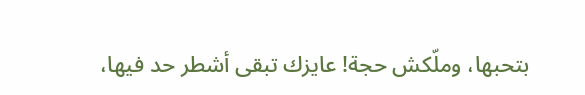بتحبها، وملّكش حجة! عايزك تبقى أشطر حد فيها،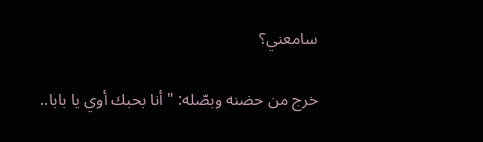سامعني؟

خرج من حضنه وبصّله: "أنا بحبك أوي يا بابا..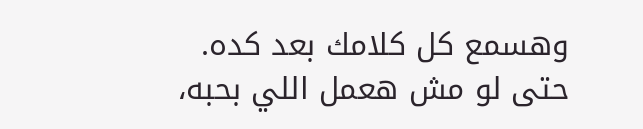وهسمع كل كلامك بعد كده. حتى لو مش هعمل اللي بحبه،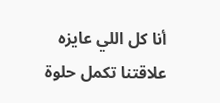أنا كل اللي عايزه علاقتنا تكمل حلوة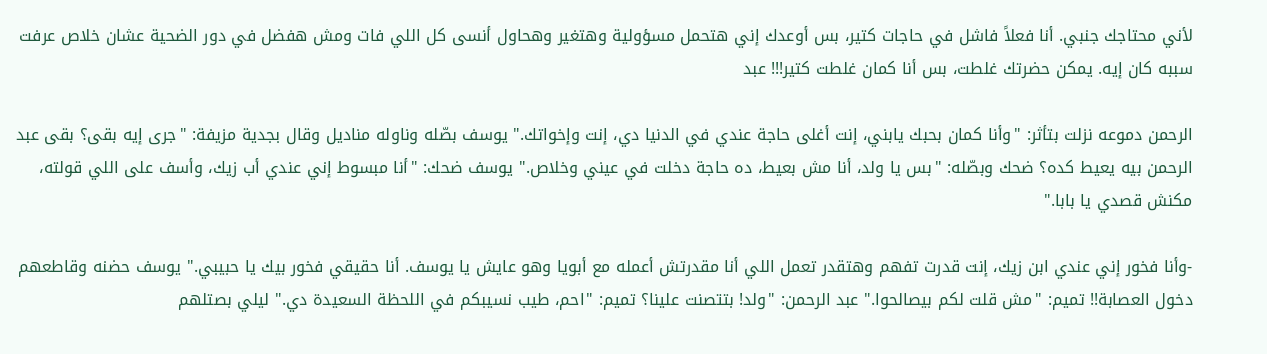لأني محتاجك جنبي. أنا فعلاً فاشل في حاجات كتير، بس أوعدك إني هتحمل مسؤولية وهتغير وهحاول أنسى كل اللي فات ومش هفضل في دور الضحية عشان خلاص عرفت سببه كان إيه. يمكن حضرتك غلطت، بس أنا كمان غلطت كتير!!! عبد

الرحمن دموعه نزلت بتأثر: "وأنا كمان بحبك يابني، إنت أغلى حاجة عندي في الدنيا دي، إنت وإخواتك." يوسف بصّله وناوله مناديل وقال بجدية مزيفة: "جرى إيه بقى؟ بقى عبد الرحمن بيه يعيط كده؟ ضحك وبصّله: "بس يا ولد، أنا مش بعيط، ده حاجة دخلت في عيني وخلاص." يوسف ضحك: "أنا مبسوط إني عندي أب زيك، وأسف على اللي قولته، مكنش قصدي يا بابا."

-وأنا فخور إني عندي ابن زيك، إنت قدرت تفهم وهتقدر تعمل اللي أنا مقدرتش أعمله مع أبويا وهو عايش يا يوسف. أنا حقيقي فخور بيك يا حبيبي." يوسف حضنه وقاطعهم دخول العصابة!! تميم: "مش قلت لكم بيصالحوا." عبد الرحمن: "ولد! بتتصنت علينا؟ تميم: "احم، طيب نسيبكم في اللحظة السعيدة دي." ليلي بصتلهم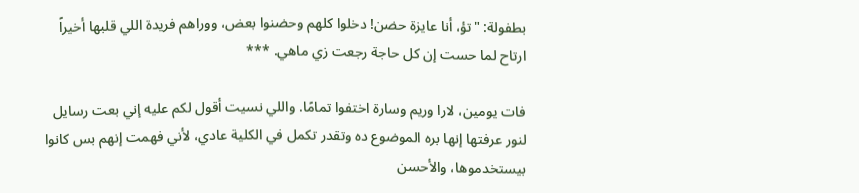بطفولة: "تؤ، أنا عايزة حضن! دخلوا كلهم وحضنوا بعض، ووراهم فريدة اللي قلبها أخيراً ارتاح لما حست إن كل حاجة رجعت زي ماهي. ***

فات يومين، لارا وريم وسارة اختفوا تمامًا. واللي نسيت أقول لكم عليه إني بعت رسايل لنور عرفتها إنها بره الموضوع ده وتقدر تكمل في الكلية عادي، لأني فهمت إنهم بس كانوا بيستخدموها، والأحسن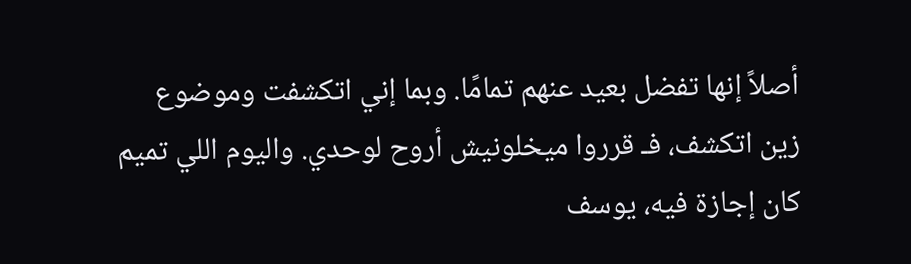أصلاً إنها تفضل بعيد عنهم تمامًا. وبما إني اتكشفت وموضوع زين اتكشف، فـ قرروا ميخلونيش أروح لوحدي. واليوم اللي تميم كان إجازة فيه، يوسف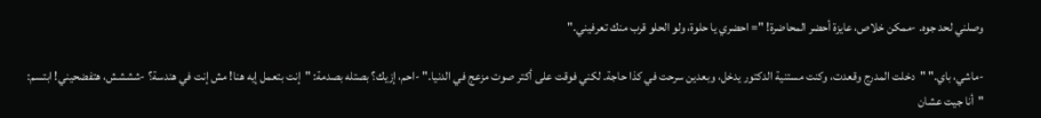وصلني لحد جوه. -ممكن خلاص، عايزة أحضر المحاضرة! "= احضري يا حلوة، ولو الحلو قرب منك تعرفيني."

-ماشي، باي." "دخلت المدرج وقعدت، وكنت مستنية الدكتور يدخل، وبعدين سرحت في كذا حاجة. لكني فوقت على أكتر صوت مزعج في الدنيا." -احم، إزيك؟ بصتله بصدمة: "إنت بتعمل إيه هنا! مش إنت في هندسة؟ -شششش، هتفضحيني! ابتسم: "أنا جيت عشان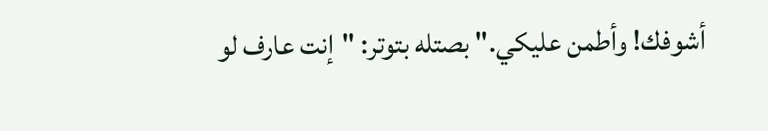أشوفك! وأطمن عليكي." بصتله بتوتر: "إنت عارف لو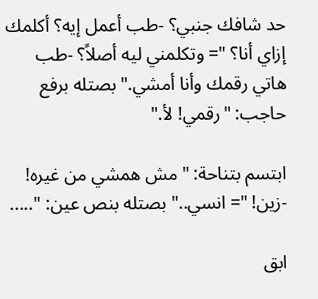حد شافك جنبي؟ -طب أعمل إيه؟ أكلمك إزاي أنا؟ "= وتكلمني ليه أصلاً؟ -طب هاتي رقمك وأنا أمشي." بصتله برفع حاجب: "رقمي! لأ."

ابتسم بتناحة: "مش همشي من غيره! -زين! "= انسي.." بصتله بنص عين: ".....

ابق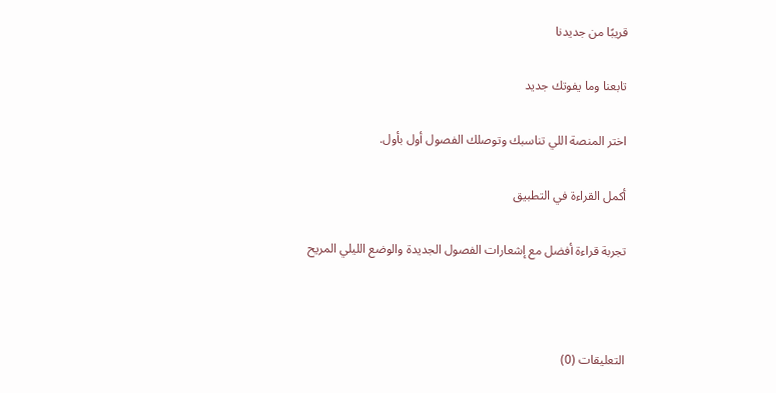قريبًا من جديدنا

تابعنا وما يفوتك جديد

اختر المنصة اللي تناسبك وتوصلك الفصول أول بأول.

أكمل القراءة في التطبيق

تجربة قراءة أفضل مع إشعارات الفصول الجديدة والوضع الليلي المريح



التعليقات (0)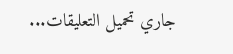جاري تحميل التعليقات...